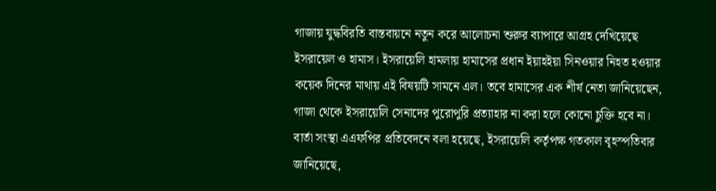গাজায় যুদ্ধবিরতি বাস্তবায়নে নতুন করে আলোচনা শুরুর ব্যাপারে আগ্রহ দেখিয়েছে ইসরায়েল ও হামাস। ইসরায়েলি হামলায় হামাসের প্রধান ইয়াহইয়া সিনওয়ার নিহত হওয়ার কয়েক দিনের মাথায় এই বিষয়টি সামনে এল। তবে হামাসের এক শীর্ষ নেতা জানিয়েছেন, গাজা থেকে ইসরায়েলি সেনাদের পুরোপুরি প্রত্যাহার না করা হলে কোনো চুক্তি হবে না।
বার্তা সংস্থা এএফপির প্রতিবেদনে বলা হয়েছে, ইসরায়েলি কর্তৃপক্ষ গতকাল বৃহস্পতিবার জানিয়েছে,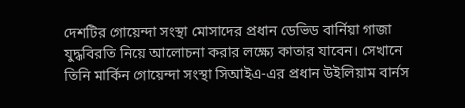দেশটির গোয়েন্দা সংস্থা মোসাদের প্রধান ডেভিড বার্নিয়া গাজা যুদ্ধবিরতি নিয়ে আলোচনা করার লক্ষ্যে কাতার যাবেন। সেখানে তিনি মার্কিন গোয়েন্দা সংস্থা সিআইএ-এর প্রধান উইলিয়াম বার্নস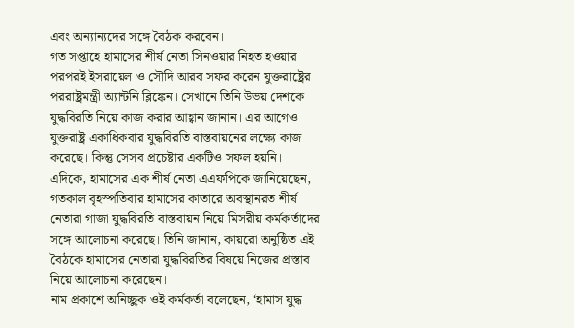এবং অন্যান্যদের সঙ্গে বৈঠক করবেন।
গত সপ্তাহে হামাসের শীর্ষ নেতা সিনওয়ার নিহত হওয়ার পরপরই ইসরায়েল ও সৌদি আরব সফর করেন যুক্তরাষ্ট্রের পররাষ্ট্রমন্ত্রী অ্যান্টনি ব্লিঙ্কেন। সেখানে তিনি উভয় দেশকে যুদ্ধবিরতি নিয়ে কাজ করার আহ্বান জানান। এর আগেও যুক্তরাষ্ট্র একাধিকবার যুদ্ধবিরতি বাস্তবায়নের লক্ষ্যে কাজ করেছে। কিন্তু সেসব প্রচেষ্টার একটিও সফল হয়নি।
এদিকে, হামাসের এক শীর্ষ নেতা এএফপিকে জানিয়েছেন, গতকাল বৃহস্পতিবার হামাসের কাতারে অবস্থানরত শীর্ষ নেতারা গাজা যুদ্ধবিরতি বাস্তবায়ন নিয়ে মিসরীয় কর্মকর্তাদের সঙ্গে আলোচনা করেছে। তিনি জানান, কায়রো অনুষ্ঠিত এই বৈঠকে হামাসের নেতারা যুদ্ধবিরতির বিষয়ে নিজের প্রস্তাব নিয়ে আলোচনা করেছেন।
নাম প্রকাশে অনিচ্ছুক ওই কর্মকর্তা বলেছেন, ‘হামাস যুদ্ধ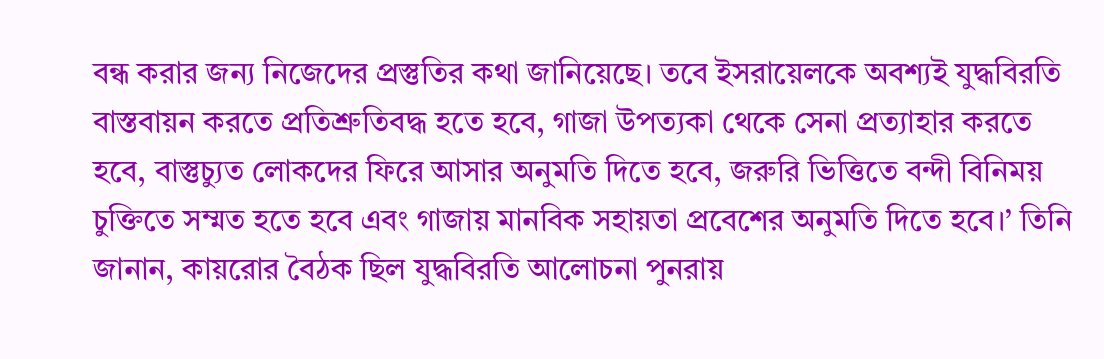বন্ধ করার জন্য নিজেদের প্রস্তুতির কথা জানিয়েছে। তবে ইসরায়েলকে অবশ্যই যুদ্ধবিরতি বাস্তবায়ন করতে প্রতিশ্রুতিবদ্ধ হতে হবে, গাজা উপত্যকা থেকে সেনা প্রত্যাহার করতে হবে, বাস্তুচ্যুত লোকদের ফিরে আসার অনুমতি দিতে হবে, জরুরি ভিত্তিতে বন্দী বিনিময় চুক্তিতে সম্মত হতে হবে এবং গাজায় মানবিক সহায়তা প্রবেশের অনুমতি দিতে হবে।’ তিনি জানান, কায়রোর বৈঠক ছিল যুদ্ধবিরতি আলোচনা পুনরায়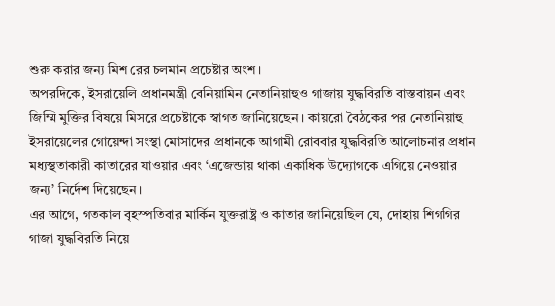শুরু করার জন্য মিশ রের চলমান প্রচেষ্টার অংশ।
অপরদিকে, ইসরায়েলি প্রধানমন্ত্রী বেনিয়ামিন নেতানিয়াহুও গাজায় যুদ্ধবিরতি বাস্তবায়ন এবং জিম্মি মুক্তির বিষয়ে মিসরে প্রচেষ্টাকে স্বাগত জানিয়েছেন। কায়রো বৈঠকের পর নেতানিয়াহু ইসরায়েলের গোয়েন্দা সংস্থা মোসাদের প্রধানকে আগামী রোববার যুদ্ধবিরতি আলোচনার প্রধান মধ্যস্থতাকারী কাতারের যাওয়ার এবং ‘এজেন্ডায় থাকা একাধিক উদ্যোগকে এগিয়ে নেওয়ার জন্য’ নির্দেশ দিয়েছেন।
এর আগে, গতকাল বৃহস্পতিবার মার্কিন যুক্তরাষ্ট্র ও কাতার জানিয়েছিল যে, দোহায় শিগগির গাজা যুদ্ধবিরতি নিয়ে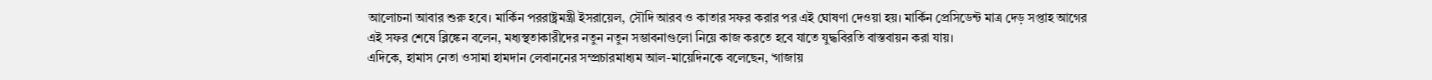আলোচনা আবার শুরু হবে। মার্কিন পররাষ্ট্রমন্ত্রী ইসরায়েল, সৌদি আরব ও কাতার সফর করার পর এই ঘোষণা দেওয়া হয়। মার্কিন প্রেসিডেন্ট মাত্র দেড় সপ্তাহ আগের এই সফর শেষে ব্লিঙ্কেন বলেন, মধ্যস্থতাকারীদের নতুন নতুন সম্ভাবনাগুলো নিয়ে কাজ করতে হবে যাতে যুদ্ধবিরতি বাস্তবায়ন করা যায়।
এদিকে, হামাস নেতা ওসামা হামদান লেবাননের সম্প্রচারমাধ্যম আল-মায়েদিনকে বলেছেন, ‘গাজায়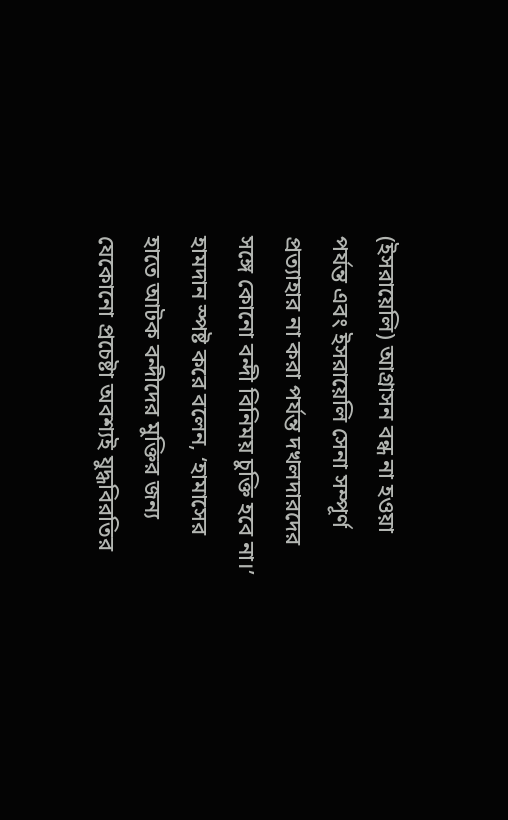(ইসরায়েলি) আগ্রাসন বন্ধ না হওয়া পর্যন্ত এবং ইসরায়েলি সেনা সম্পূর্ণ প্রত্যাহার না করা পর্যন্ত দখলদারদের সঙ্গে কোনো বন্দী বিনিময় চুক্তি হবে না।’ হামদান স্পষ্ট করে বলেন, ‘হামাসের হাতে আটক বন্দীদের মুক্তির জন্য যেকোনো প্রচেষ্টা অবশ্যই যুদ্ধবিরতির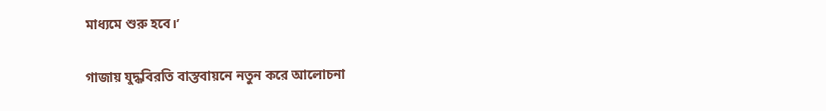মাধ্যমে শুরু হবে।’

গাজায় যুদ্ধবিরতি বাস্তবায়নে নতুন করে আলোচনা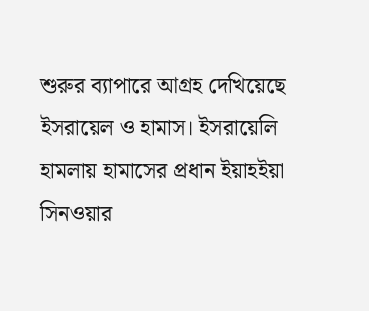শুরুর ব্যাপারে আগ্রহ দেখিয়েছে ইসরায়েল ও হামাস। ইসরায়েলি হামলায় হামাসের প্রধান ইয়াহইয়া সিনওয়ার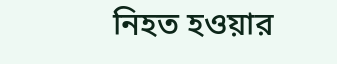নিহত হওয়ার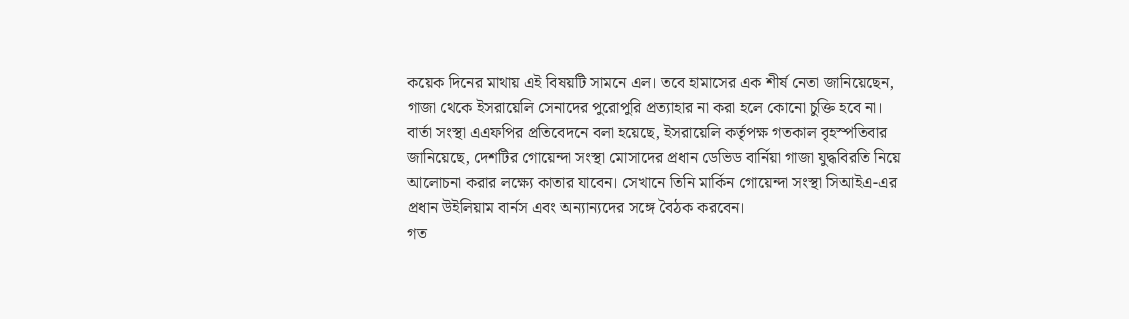কয়েক দিনের মাথায় এই বিষয়টি সামনে এল। তবে হামাসের এক শীর্ষ নেতা জানিয়েছেন, গাজা থেকে ইসরায়েলি সেনাদের পুরোপুরি প্রত্যাহার না করা হলে কোনো চুক্তি হবে না।
বার্তা সংস্থা এএফপির প্রতিবেদনে বলা হয়েছে, ইসরায়েলি কর্তৃপক্ষ গতকাল বৃহস্পতিবার জানিয়েছে, দেশটির গোয়েন্দা সংস্থা মোসাদের প্রধান ডেভিড বার্নিয়া গাজা যুদ্ধবিরতি নিয়ে আলোচনা করার লক্ষ্যে কাতার যাবেন। সেখানে তিনি মার্কিন গোয়েন্দা সংস্থা সিআইএ-এর প্রধান উইলিয়াম বার্নস এবং অন্যান্যদের সঙ্গে বৈঠক করবেন।
গত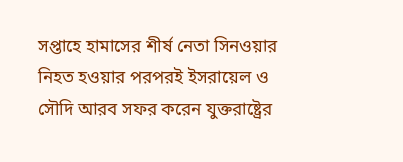সপ্তাহে হামাসের শীর্ষ নেতা সিনওয়ার নিহত হওয়ার পরপরই ইসরায়েল ও সৌদি আরব সফর করেন যুক্তরাষ্ট্রের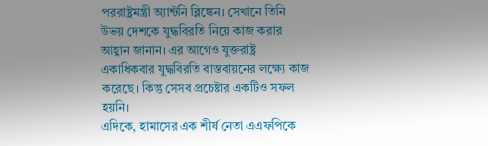পররাষ্ট্রমন্ত্রী অ্যান্টনি ব্লিঙ্কেন। সেখানে তিনি উভয় দেশকে যুদ্ধবিরতি নিয়ে কাজ করার আহ্বান জানান। এর আগেও যুক্তরাষ্ট্র একাধিকবার যুদ্ধবিরতি বাস্তবায়নের লক্ষ্যে কাজ করেছে। কিন্তু সেসব প্রচেষ্টার একটিও সফল হয়নি।
এদিকে, হামাসের এক শীর্ষ নেতা এএফপিকে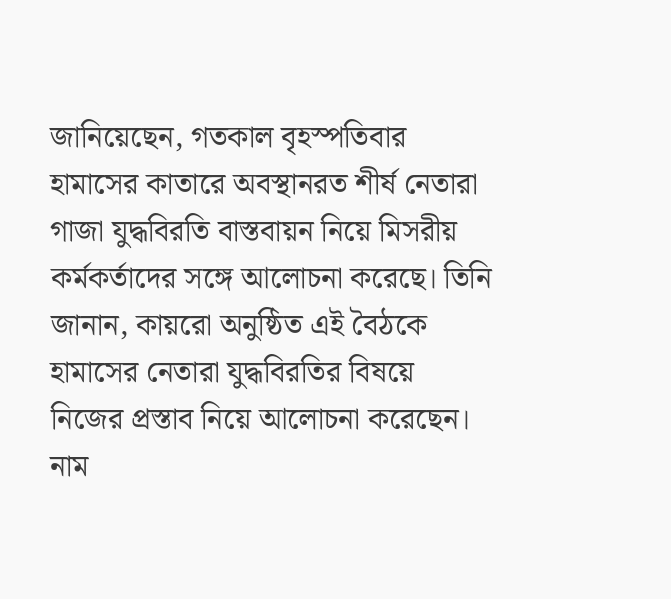জানিয়েছেন, গতকাল বৃহস্পতিবার হামাসের কাতারে অবস্থানরত শীর্ষ নেতারা গাজা যুদ্ধবিরতি বাস্তবায়ন নিয়ে মিসরীয় কর্মকর্তাদের সঙ্গে আলোচনা করেছে। তিনি জানান, কায়রো অনুষ্ঠিত এই বৈঠকে হামাসের নেতারা যুদ্ধবিরতির বিষয়ে নিজের প্রস্তাব নিয়ে আলোচনা করেছেন।
নাম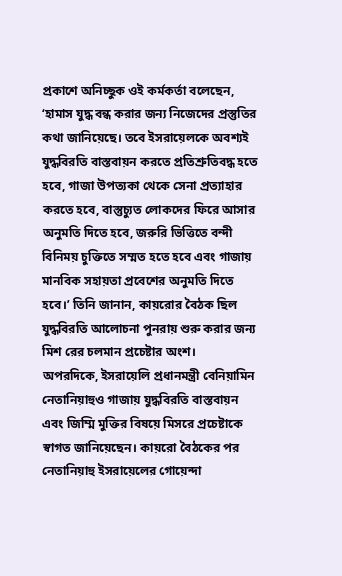প্রকাশে অনিচ্ছুক ওই কর্মকর্তা বলেছেন, ‘হামাস যুদ্ধ বন্ধ করার জন্য নিজেদের প্রস্তুতির কথা জানিয়েছে। তবে ইসরায়েলকে অবশ্যই যুদ্ধবিরতি বাস্তবায়ন করতে প্রতিশ্রুতিবদ্ধ হতে হবে, গাজা উপত্যকা থেকে সেনা প্রত্যাহার করতে হবে, বাস্তুচ্যুত লোকদের ফিরে আসার অনুমতি দিতে হবে, জরুরি ভিত্তিতে বন্দী বিনিময় চুক্তিতে সম্মত হতে হবে এবং গাজায় মানবিক সহায়তা প্রবেশের অনুমতি দিতে হবে।’ তিনি জানান, কায়রোর বৈঠক ছিল যুদ্ধবিরতি আলোচনা পুনরায় শুরু করার জন্য মিশ রের চলমান প্রচেষ্টার অংশ।
অপরদিকে, ইসরায়েলি প্রধানমন্ত্রী বেনিয়ামিন নেতানিয়াহুও গাজায় যুদ্ধবিরতি বাস্তবায়ন এবং জিম্মি মুক্তির বিষয়ে মিসরে প্রচেষ্টাকে স্বাগত জানিয়েছেন। কায়রো বৈঠকের পর নেতানিয়াহু ইসরায়েলের গোয়েন্দা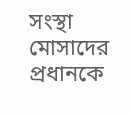সংস্থা মোসাদের প্রধানকে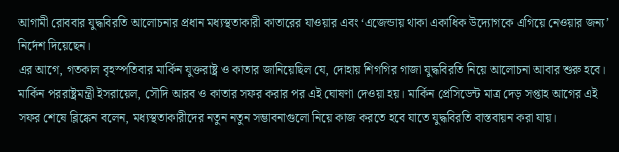আগামী রোববার যুদ্ধবিরতি আলোচনার প্রধান মধ্যস্থতাকারী কাতারের যাওয়ার এবং ‘এজেন্ডায় থাকা একাধিক উদ্যোগকে এগিয়ে নেওয়ার জন্য’ নির্দেশ দিয়েছেন।
এর আগে, গতকাল বৃহস্পতিবার মার্কিন যুক্তরাষ্ট্র ও কাতার জানিয়েছিল যে, দোহায় শিগগির গাজা যুদ্ধবিরতি নিয়ে আলোচনা আবার শুরু হবে। মার্কিন পররাষ্ট্রমন্ত্রী ইসরায়েল, সৌদি আরব ও কাতার সফর করার পর এই ঘোষণা দেওয়া হয়। মার্কিন প্রেসিডেন্ট মাত্র দেড় সপ্তাহ আগের এই সফর শেষে ব্লিঙ্কেন বলেন, মধ্যস্থতাকারীদের নতুন নতুন সম্ভাবনাগুলো নিয়ে কাজ করতে হবে যাতে যুদ্ধবিরতি বাস্তবায়ন করা যায়।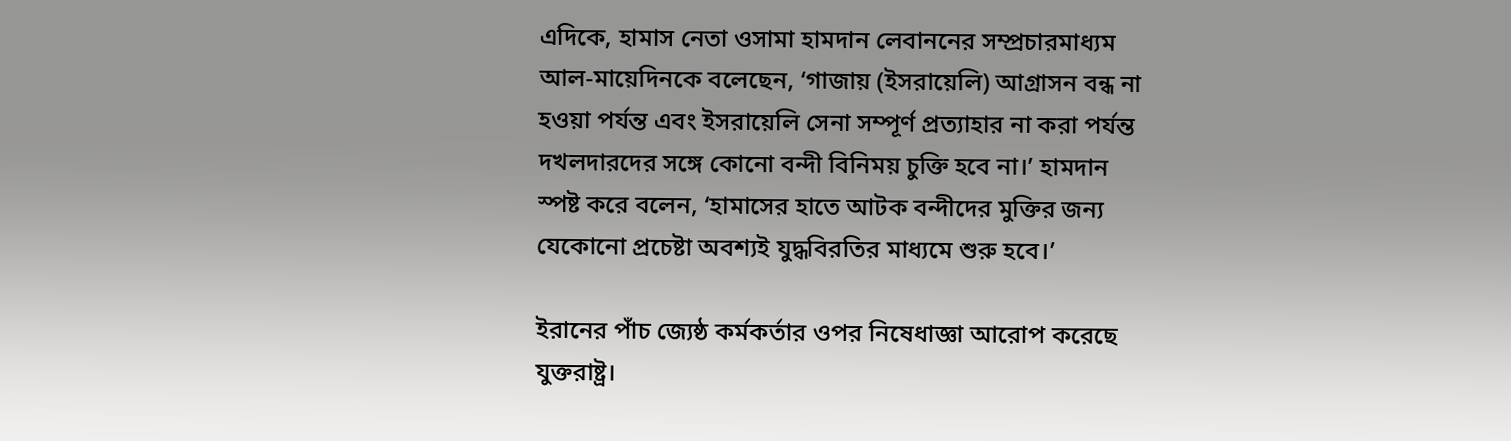এদিকে, হামাস নেতা ওসামা হামদান লেবাননের সম্প্রচারমাধ্যম আল-মায়েদিনকে বলেছেন, ‘গাজায় (ইসরায়েলি) আগ্রাসন বন্ধ না হওয়া পর্যন্ত এবং ইসরায়েলি সেনা সম্পূর্ণ প্রত্যাহার না করা পর্যন্ত দখলদারদের সঙ্গে কোনো বন্দী বিনিময় চুক্তি হবে না।’ হামদান স্পষ্ট করে বলেন, ‘হামাসের হাতে আটক বন্দীদের মুক্তির জন্য যেকোনো প্রচেষ্টা অবশ্যই যুদ্ধবিরতির মাধ্যমে শুরু হবে।’

ইরানের পাঁচ জ্যেষ্ঠ কর্মকর্তার ওপর নিষেধাজ্ঞা আরোপ করেছে যুক্তরাষ্ট্র।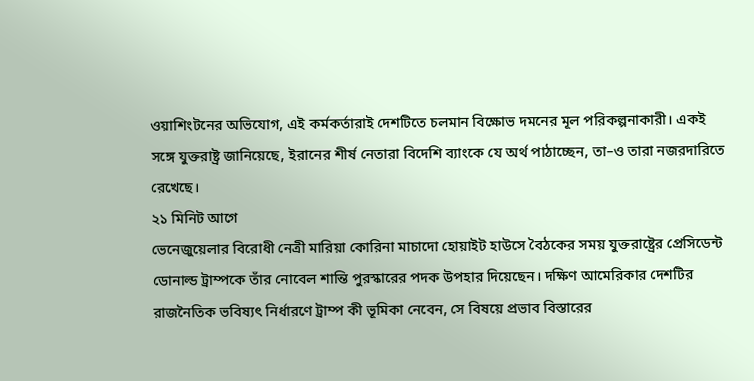ওয়াশিংটনের অভিযোগ, এই কর্মকর্তারাই দেশটিতে চলমান বিক্ষোভ দমনের মূল পরিকল্পনাকারী। একই সঙ্গে যুক্তরাষ্ট্র জানিয়েছে, ইরানের শীর্ষ নেতারা বিদেশি ব্যাংকে যে অর্থ পাঠাচ্ছেন, তা–ও তারা নজরদারিতে রেখেছে।
২১ মিনিট আগে
ভেনেজুয়েলার বিরোধী নেত্রী মারিয়া কোরিনা মাচাদো হোয়াইট হাউসে বৈঠকের সময় যুক্তরাষ্ট্রের প্রেসিডেন্ট ডোনাল্ড ট্রাম্পকে তাঁর নোবেল শান্তি পুরস্কারের পদক উপহার দিয়েছেন। দক্ষিণ আমেরিকার দেশটির রাজনৈতিক ভবিষ্যৎ নির্ধারণে ট্রাম্প কী ভূমিকা নেবেন, সে বিষয়ে প্রভাব বিস্তারের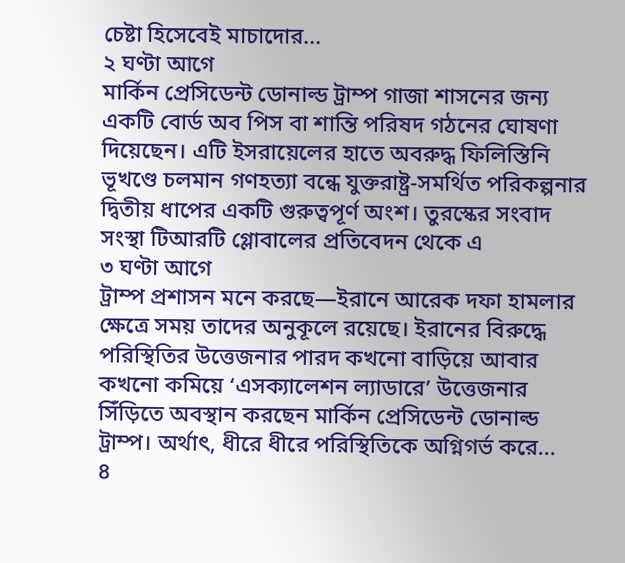চেষ্টা হিসেবেই মাচাদোর...
২ ঘণ্টা আগে
মার্কিন প্রেসিডেন্ট ডোনাল্ড ট্রাম্প গাজা শাসনের জন্য একটি বোর্ড অব পিস বা শান্তি পরিষদ গঠনের ঘোষণা দিয়েছেন। এটি ইসরায়েলের হাতে অবরুদ্ধ ফিলিস্তিনি ভূখণ্ডে চলমান গণহত্যা বন্ধে যুক্তরাষ্ট্র-সমর্থিত পরিকল্পনার দ্বিতীয় ধাপের একটি গুরুত্বপূর্ণ অংশ। তুরস্কের সংবাদ সংস্থা টিআরটি গ্লোবালের প্রতিবেদন থেকে এ
৩ ঘণ্টা আগে
ট্রাম্প প্রশাসন মনে করছে—ইরানে আরেক দফা হামলার ক্ষেত্রে সময় তাদের অনুকূলে রয়েছে। ইরানের বিরুদ্ধে পরিস্থিতির উত্তেজনার পারদ কখনো বাড়িয়ে আবার কখনো কমিয়ে ‘এসক্যালেশন ল্যাডারে’ উত্তেজনার সিঁড়িতে অবস্থান করছেন মার্কিন প্রেসিডেন্ট ডোনাল্ড ট্রাম্প। অর্থাৎ, ধীরে ধীরে পরিস্থিতিকে অগ্নিগর্ভ করে...
৪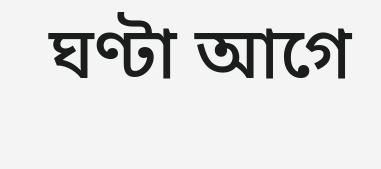ঘণ্টা আগে